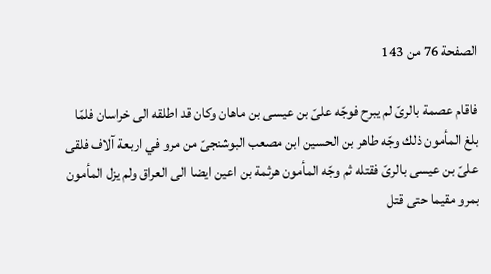الصفحة 76 من 143

فاقام عصمة بالرىّ لم يبرح فوجّه علىّ بن عيسى بن ماهان وكان قد اطلقه الى خراسان فلمّا بلغ المأمون ذلك وجّه طاهر بن الحسين ابن مصعب البوشنجىّ من مرو في اربعة آلاف فلقى علىّ بن عيسى بالرىّ فقتله ثم وجّه المأمون هرثمة بن اعين ايضا الى العراق ولم يزل المأمون بمرو مقيما حتى قتل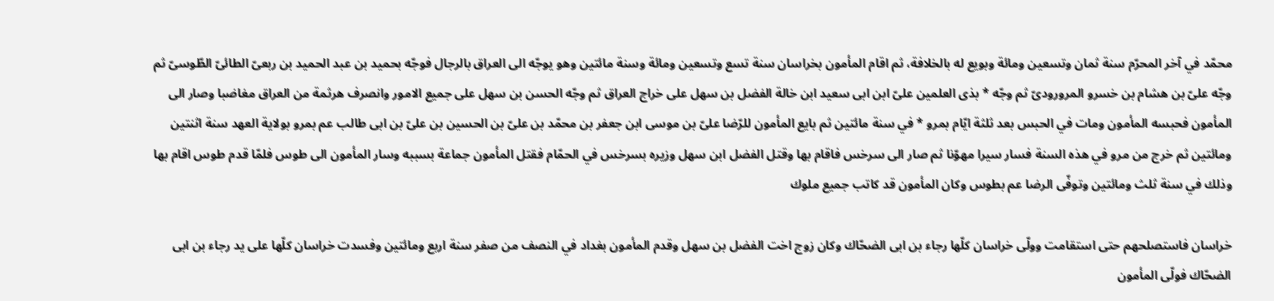محمّد في آخر المحرّم سنة ثمان وتسعين ومائة وبويع له بالخلافة، ثم اقام المأمون بخراسان سنة تسع وتسعين ومائة وسنة مائتين وهو يوجّه الى العراق بالرجال فوجّه بحميد بن عبد الحميد بن ربعىّ الطائىّ الطّوسىّ ثم وجّه علىّ بن هشام بن خسرو المرورودىّ ثم وجّه * بذى العلمين علىّ ابن ابى سعيد ابن خالة الفضل بن سهل على خراج العراق ثم وجّه الحسن بن سهل على جميع الامور وانصرف هرثمة من العراق مغاضبا وصار الى المأمون فحبسه المأمون ومات في الحبس بعد ثلثة ايّام بمرو * في سنة مائتين ثم بايع المأمون للرّضا علىّ بن موسى ابن جعفر بن محمّد بن علىّ بن الحسين بن علىّ بن ابى طالب عم بمرو بولاية العهد سنة اثنتين ومائتين ثم خرج من مرو في هذه السنة فسار سيرا مهوّنا ثم صار الى سرخس فاقام بها وقتل الفضل ابن سهل وزيره بسرخس في الحمّام فقتل المأمون جماعة بسببه وسار المأمون الى طوس فلمّا قدم طوس اقام بها وذلك في سنة ثلث ومائتين وتوفّى الرضا عم بطوس وكان المأمون قد كاتب جميع ملوك

خراسان فاستصلحهم حتى استقامت وولّى خراسان كلّها رجاء بن ابى الضحّاك وكان زوج اخت الفضل بن سهل وقدم المأمون بغداد في النصف من صفر سنة اربع ومائتين وفسدت خراسان كلّها على يد رجاء بن ابى الضحّاك فولّى المأمون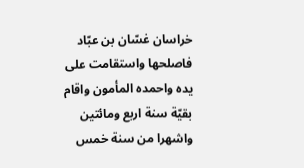خراسان غسّان بن عبّاد فاصلحها واستقامت على يده واحمده المأمون واقام بقيّة سنة اربع ومائتين واشهرا من سنة خمس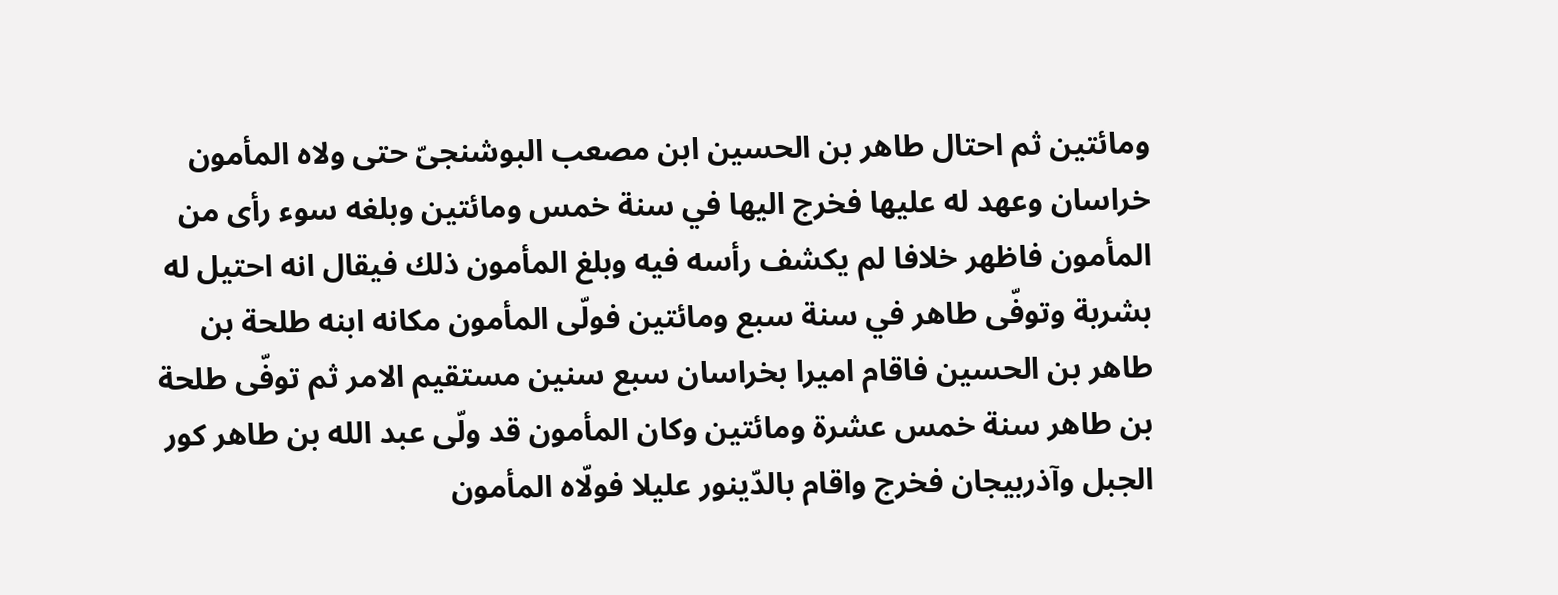ومائتين ثم احتال طاهر بن الحسين ابن مصعب البوشنجىّ حتى ولاه المأمون خراسان وعهد له عليها فخرج اليها في سنة خمس ومائتين وبلغه سوء رأى من المأمون فاظهر خلافا لم يكشف رأسه فيه وبلغ المأمون ذلك فيقال انه احتيل له بشربة وتوفّى طاهر في سنة سبع ومائتين فولّى المأمون مكانه ابنه طلحة بن طاهر بن الحسين فاقام اميرا بخراسان سبع سنين مستقيم الامر ثم توفّى طلحة بن طاهر سنة خمس عشرة ومائتين وكان المأمون قد ولّى عبد الله بن طاهر كور الجبل وآذربيجان فخرج واقام بالدّينور عليلا فولّاه المأمون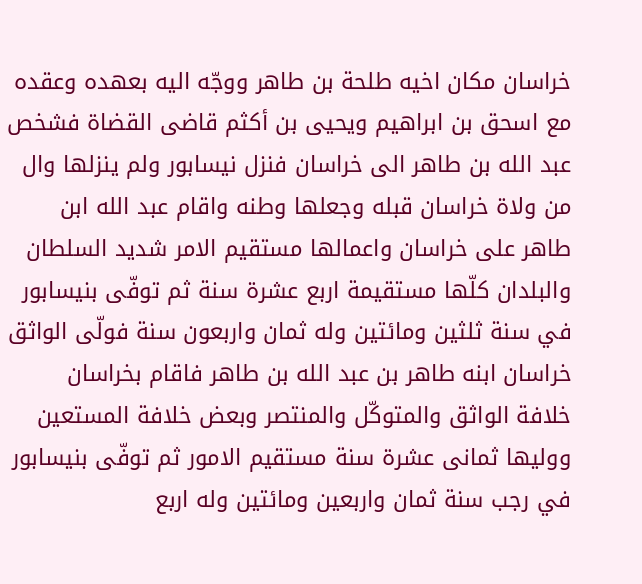خراسان مكان اخيه طلحة بن طاهر ووجّه اليه بعهده وعقده مع اسحق بن ابراهيم ويحيى بن أكثم قاضى القضاة فشخص عبد الله بن طاهر الى خراسان فنزل نيسابور ولم ينزلها وال من ولاة خراسان قبله وجعلها وطنه واقام عبد الله ابن طاهر على خراسان واعمالها مستقيم الامر شديد السلطان والبلدان كلّها مستقيمة اربع عشرة سنة ثم توفّى بنيسابور في سنة ثلثين ومائتين وله ثمان واربعون سنة فولّى الواثق خراسان ابنه طاهر بن عبد الله بن طاهر فاقام بخراسان خلافة الواثق والمتوكّل والمنتصر وبعض خلافة المستعين ووليها ثمانى عشرة سنة مستقيم الامور ثم توفّى بنيسابور في رجب سنة ثمان واربعين ومائتين وله اربع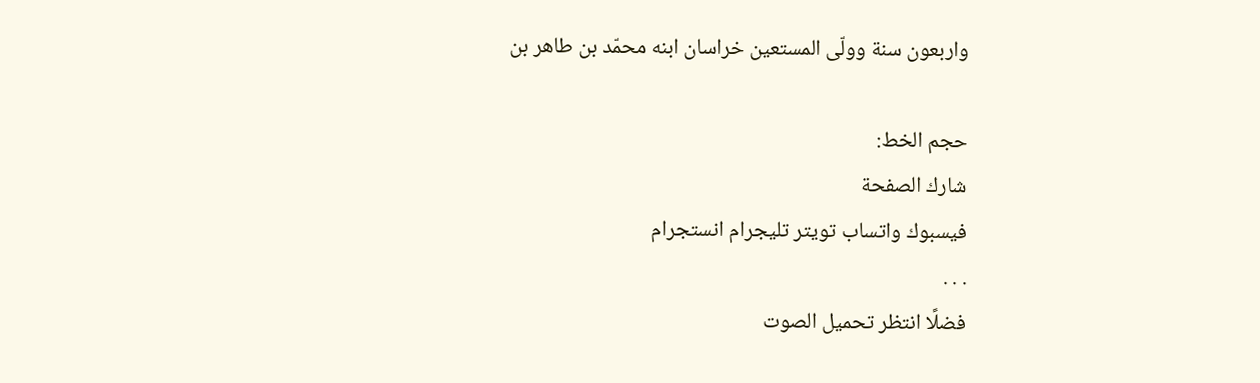واربعون سنة وولّى المستعين خراسان ابنه محمّد بن طاهر بن

حجم الخط:
شارك الصفحة
فيسبوك واتساب تويتر تليجرام انستجرام
. . .
فضلًا انتظر تحميل الصوت